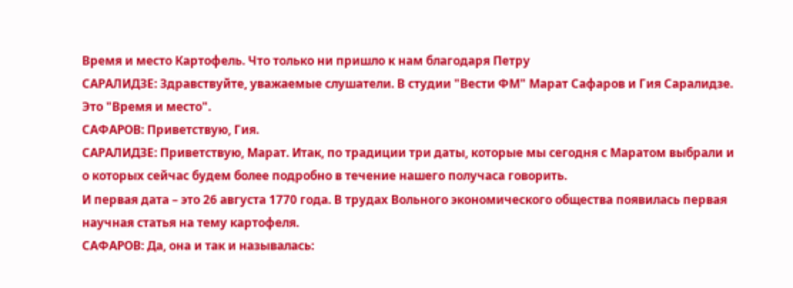Время и место Картофель. Что только ни пришло к нам благодаря Петру
САРАЛИДЗЕ: Здравствуйте, уважаемые слушатели. В студии "Вести ФМ" Марат Сафаров и Гия Саралидзе. Это "Время и место".
САФАРОВ: Приветствую, Гия.
САРАЛИДЗЕ: Приветствую, Марат. Итак, по традиции три даты, которые мы сегодня с Маратом выбрали и о которых сейчас будем более подробно в течение нашего получаса говорить.
И первая дата – это 26 августа 1770 года. В трудах Вольного экономического общества появилась первая научная статья на тему картофеля.
САФАРОВ: Да, она и так и называлась: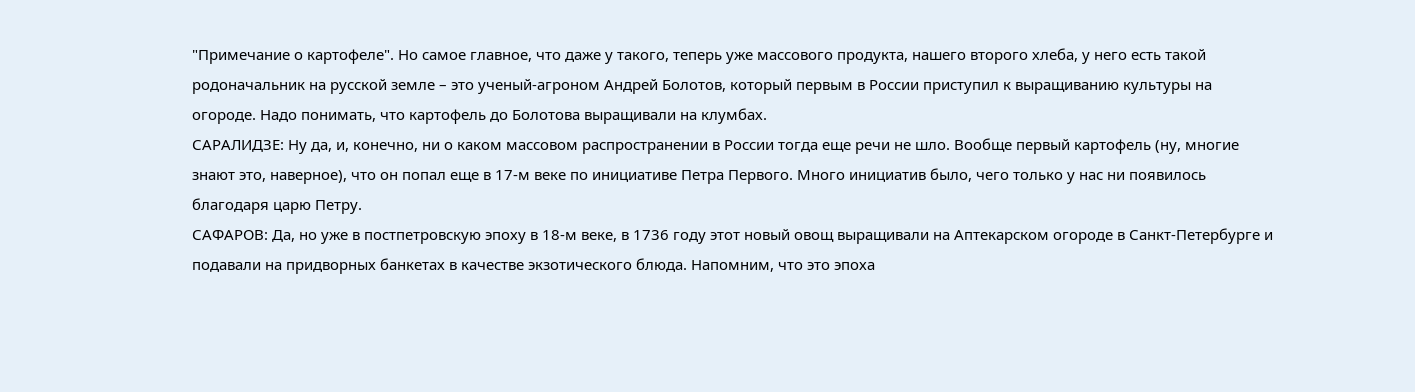"Примечание о картофеле". Но самое главное, что даже у такого, теперь уже массового продукта, нашего второго хлеба, у него есть такой родоначальник на русской земле – это ученый-агроном Андрей Болотов, который первым в России приступил к выращиванию культуры на огороде. Надо понимать, что картофель до Болотова выращивали на клумбах.
САРАЛИДЗЕ: Ну да, и, конечно, ни о каком массовом распространении в России тогда еще речи не шло. Вообще первый картофель (ну, многие знают это, наверное), что он попал еще в 17-м веке по инициативе Петра Первого. Много инициатив было, чего только у нас ни появилось благодаря царю Петру.
САФАРОВ: Да, но уже в постпетровскую эпоху в 18-м веке, в 1736 году этот новый овощ выращивали на Аптекарском огороде в Санкт-Петербурге и подавали на придворных банкетах в качестве экзотического блюда. Напомним, что это эпоха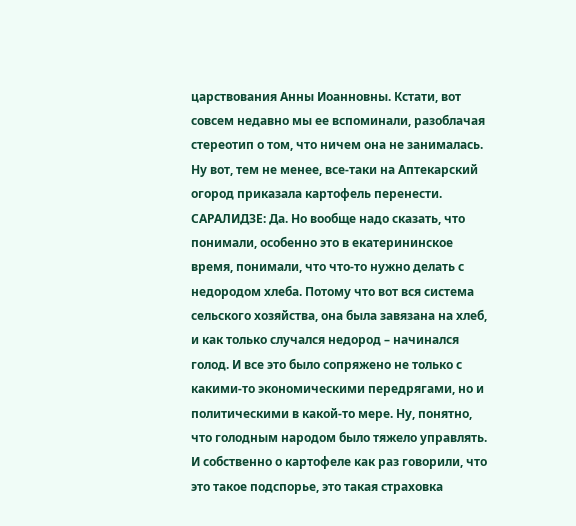царствования Анны Иоанновны. Кстати, вот совсем недавно мы ее вспоминали, разоблачая стереотип о том, что ничем она не занималась. Ну вот, тем не менее, все-таки на Аптекарский огород приказала картофель перенести.
САРАЛИДЗЕ: Да. Но вообще надо сказать, что понимали, особенно это в екатерининское время, понимали, что что-то нужно делать с недородом хлеба. Потому что вот вся система сельского хозяйства, она была завязана на хлеб, и как только случался недород – начинался голод. И все это было сопряжено не только с какими-то экономическими передрягами, но и политическими в какой-то мере. Ну, понятно, что голодным народом было тяжело управлять. И собственно о картофеле как раз говорили, что это такое подспорье, это такая страховка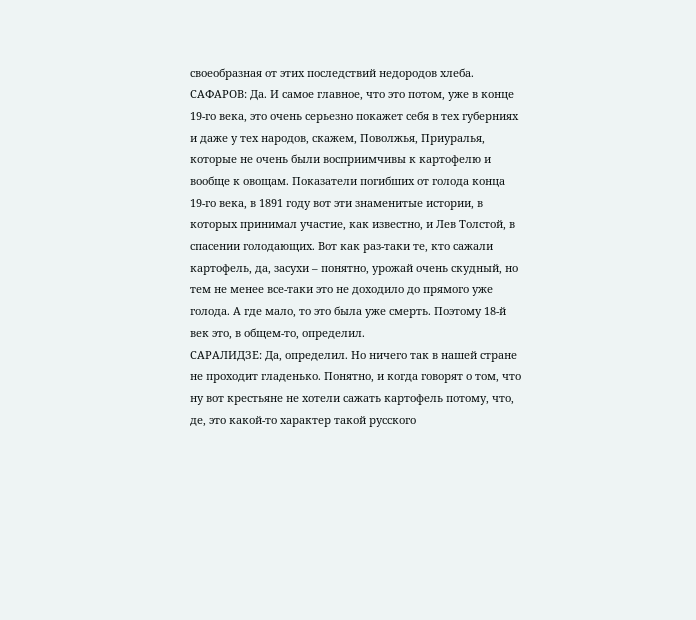своеобразная от этих последствий недородов хлеба.
САФАРОВ: Да. И самое главное, что это потом, уже в конце 19-го века, это очень серьезно покажет себя в тех губерниях и даже у тех народов, скажем, Поволжья, Приуралья, которые не очень были восприимчивы к картофелю и вообще к овощам. Показатели погибших от голода конца 19-го века, в 1891 году вот эти знаменитые истории, в которых принимал участие, как известно, и Лев Толстой, в спасении голодающих. Вот как раз-таки те, кто сажали картофель, да, засухи – понятно, урожай очень скудный, но тем не менее все-таки это не доходило до прямого уже голода. А где мало, то это была уже смерть. Поэтому 18-й век это, в общем-то, определил.
САРАЛИДЗЕ: Да, определил. Но ничего так в нашей стране не проходит гладенько. Понятно, и когда говорят о том, что ну вот крестьяне не хотели сажать картофель потому, что, де, это какой-то характер такой русского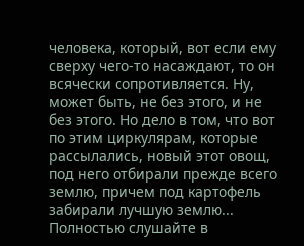человека, который, вот если ему сверху чего-то насаждают, то он всячески сопротивляется. Ну, может быть, не без этого, и не без этого. Но дело в том, что вот по этим циркулярам, которые рассылались, новый этот овощ, под него отбирали прежде всего землю, причем под картофель забирали лучшую землю...
Полностью слушайте в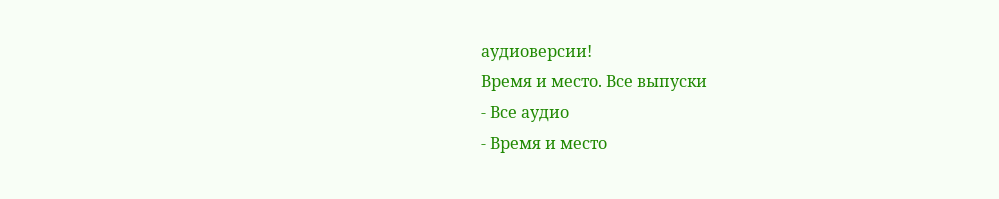аудиоверсии!
Время и место. Все выпуски
- Все аудио
- Время и место